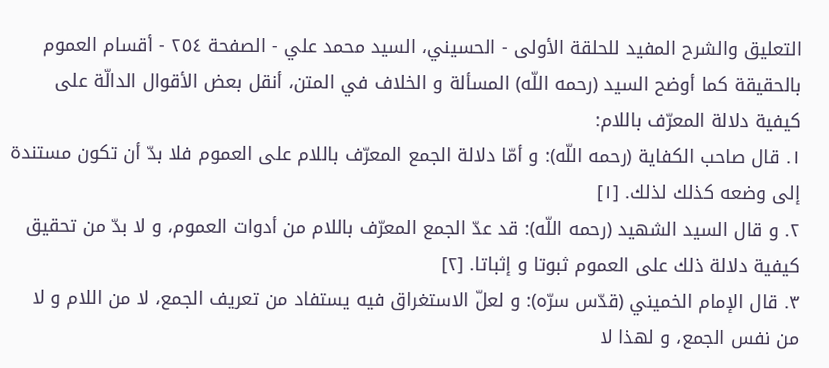التعليق والشرح المفيد للحلقة الأولى - الحسيني، السيد محمد علي - الصفحة ٢٥٤ - أقسام العموم
بالحقيقة كما أوضح السيد (رحمه اللّه) المسألة و الخلاف في المتن، أنقل بعض الأقوال الدالّة على كيفية دلالة المعرّف باللام:
١. قال صاحب الكفاية (رحمه اللّه): و أمّا دلالة الجمع المعرّف باللام على العموم فلا بدّ أن تكون مستندة إلى وضعه كذلك لذلك. [١]
٢. و قال السيد الشهيد (رحمه اللّه): قد عدّ الجمع المعرّف باللام من أدوات العموم، و لا بدّ من تحقيق كيفية دلالة ذلك على العموم ثبوتا و إثباتا. [٢]
٣. قال الإمام الخميني (قدّس سرّه): و لعلّ الاستغراق فيه يستفاد من تعريف الجمع، لا من اللام و لا من نفس الجمع، و لهذا لا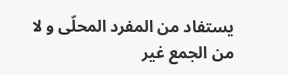يستفاد من المفرد المحلّى و لا من الجمع غير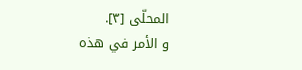المحلّى [٣].
و الأمر في هذه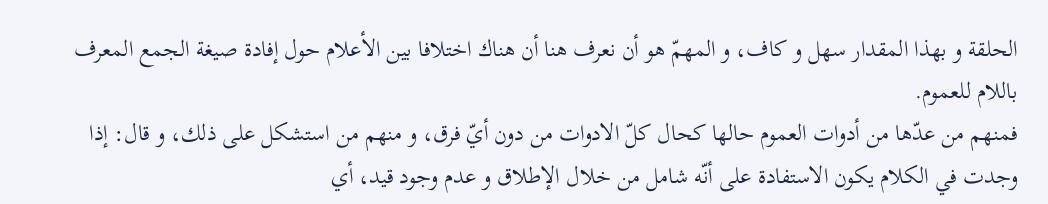الحلقة و بهذا المقدار سهل و كاف، و المهمّ هو أن نعرف هنا أن هناك اختلافا بين الأعلام حول إفادة صيغة الجمع المعرف باللام للعموم.
فمنهم من عدّها من أدوات العموم حالها كحال كلّ الادوات من دون أيّ فرق، و منهم من استشكل على ذلك، و قال: إذا وجدت في الكلام يكون الاستفادة على أنّه شامل من خلال الإطلاق و عدم وجود قيد، أي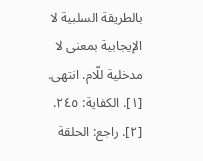بالطريقة السلبية لا الإيجابية بمعنى لا مدخلية للّام. انتهى.
[١]. الكفاية: ٢٤٥.
[٢]. راجع: الحلقة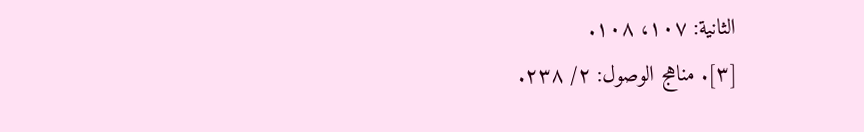الثانية: ١٠٧، ١٠٨.
[٣]. مناهج الوصول: ٢/ ٢٣٨.